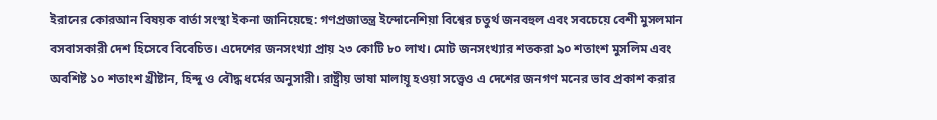ইরানের কোরআন বিষয়ক বার্তা সংস্থা ইকনা জানিয়েছে: গণপ্রজাতন্ত্র ইন্দোনেশিয়া বিশ্বের চতুর্থ জনবহুল এবং সবচেয়ে বেশী মুসলমান বসবাসকারী দেশ হিসেবে বিবেচিত। এদেশের জনসংখ্যা প্রায় ২৩ কোটি ৮০ লাখ। মোট জনসংখ্যার শতকরা ৯০ শতাংশ মুসলিম এবং অবশিষ্ট ১০ শতাংশ খ্রীষ্টান, হিন্দু ও বৌদ্ধ ধর্মের অনুসারী। রাষ্ট্রীয় ভাষা মালায়ূ হওয়া সত্ত্বেও এ দেশের জনগণ মনের ভাব প্রকাশ করার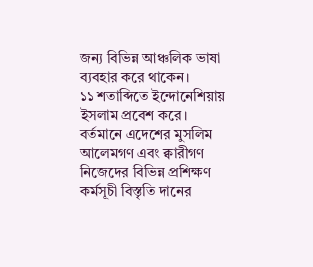জন্য বিভিন্ন আঞ্চলিক ভাষা ব্যবহার করে থাকেন।
১১ শতাব্দিতে ইন্দোনেশিয়ায় ইসলাম প্রবেশ করে। বর্তমানে এদেশের মুসলিম আলেমগণ এবং ক্বারীগণ নিজেদের বিভিন্ন প্রশিক্ষণ কর্মসূচী বিস্তৃতি দানের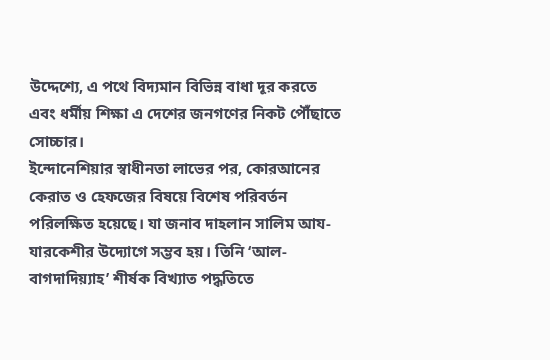উদ্দেশ্যে, এ পথে বিদ্যমান বিভিন্ন বাধা দূর করতে এবং ধর্মীয় শিক্ষা এ দেশের জনগণের নিকট পৌঁছাতে সোচ্চার।
ইন্দোনেশিয়ার স্বাধীনতা লাভের পর, কোরআনের কেরাত ও হেফজের বিষয়ে বিশেষ পরিবর্তন পরিলক্ষিত হয়েছে। যা জনাব দাহলান সালিম আয-যারকেশীর উদ্যোগে সম্ভব হয়। তিনি ‘আল-বাগদাদিয়্যাহ’ শীর্ষক বিখ্যাত পদ্ধতিতে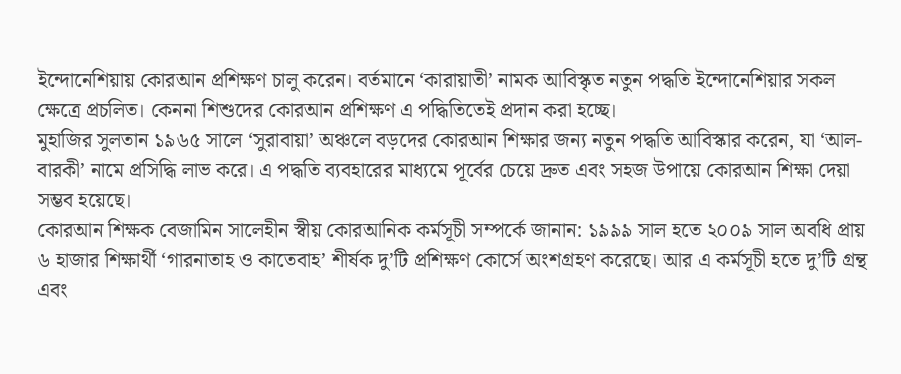ইন্দোনেশিয়ায় কোরআন প্রশিক্ষণ চালু করেন। বর্তমানে ‘কারায়াতী’ নামক আবিস্কৃত নতুন পদ্ধতি ইন্দোনেশিয়ার সকল ক্ষেত্রে প্রচলিত। কেননা শিশুদের কোরআন প্রশিক্ষণ এ পদ্ধিতিতেই প্রদান করা হচ্ছে।
মুহাজির সুলতান ১৯৬৫ সালে ‘সুরাবায়া’ অঞ্চলে বড়দের কোরআন শিক্ষার জন্য নতুন পদ্ধতি আবিস্কার করেন, যা ‘আল-বারকী’ নামে প্রসিদ্ধি লাভ করে। এ পদ্ধতি ব্যবহারের মাধ্যমে পূর্বের চেয়ে দ্রুত এবং সহজ উপায়ে কোরআন শিক্ষা দেয়া সম্ভব হয়েছে।
কোরআন শিক্ষক বেজামিন সালেহীন স্বীয় কোরআনিক কর্মসূচী সম্পর্কে জানান: ১৯৯৯ সাল হতে ২০০৯ সাল অবধি প্রায় ৬ হাজার শিক্ষার্থী ‘গারনাতাহ ও কাতেবাহ’ শীর্ষক দু’টি প্রশিক্ষণ কোর্সে অংশগ্রহণ করেছে। আর এ কর্মসূচী হতে দু’টি গ্রন্থ এবং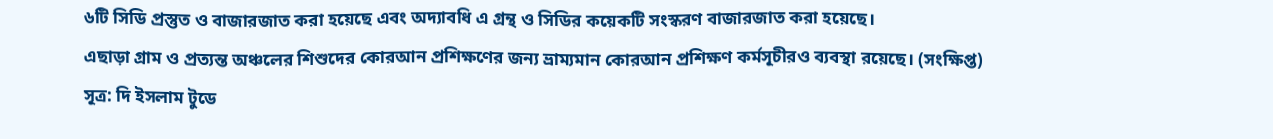৬টি সিডি প্রস্তুত ও বাজারজাত করা হয়েছে এবং অদ্যাবধি এ গ্রন্থ ও সিডির কয়েকটি সংস্করণ বাজারজাত করা হয়েছে।
এছাড়া গ্রাম ও প্রত্যন্ত অঞ্চলের শিশুদের কোরআন প্রশিক্ষণের জন্য ভ্রাম্যমান কোরআন প্রশিক্ষণ কর্মসূচীরও ব্যবস্থা রয়েছে। (সংক্ষিপ্ত)
সূত্র: দি ইসলাম টুডে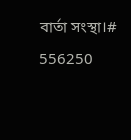বার্তা সংস্থা।# 556250